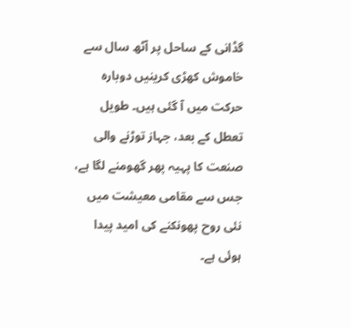گڈانی کے ساحل پر آٹھ سال سے خاموش کھڑی کرینیں دوبارہ حرکت میں آ گئی ہیں۔ طویل تعطل کے بعد، جہاز توڑنے والی صنعت کا پہیہ پھر گھومنے لگا ہے، جس سے مقامی معیشت میں نئی روح پھونکنے کی امید پیدا ہوئی ہے۔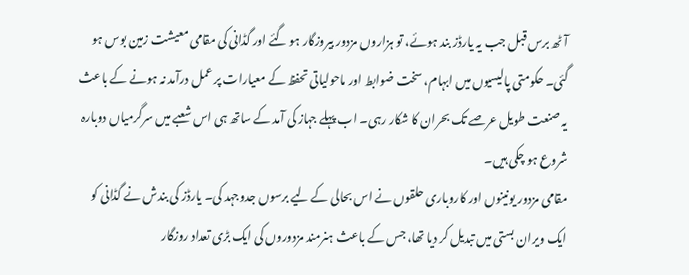آٹھ برس قبل جب یہ یارڈز بند ہوئے، تو ہزاروں مزدور بیروزگار ہو گئے اور گڈانی کی مقامی معیشت زمین بوس ہو گئی۔ حکومتی پالیسیوں میں ابہام، سخت ضوابط اور ماحولیاتی تحفظ کے معیارات پر عمل درآمد نہ ہونے کے باعث یہ صنعت طویل عرصے تک بحران کا شکار رہی۔ اب پہلے جہاز کی آمد کے ساتھ ہی اس شعبے میں سرگرمیاں دوبارہ شروع ہو چکی ہیں۔
مقامی مزدور یونینوں اور کاروباری حلقوں نے اس بحالی کے لیے برسوں جدوجہد کی۔ یارڈز کی بندش نے گڈانی کو ایک ویران بستی میں تبدیل کر دیا تھا، جس کے باعث ہنرمند مزدوروں کی ایک بڑی تعداد روزگار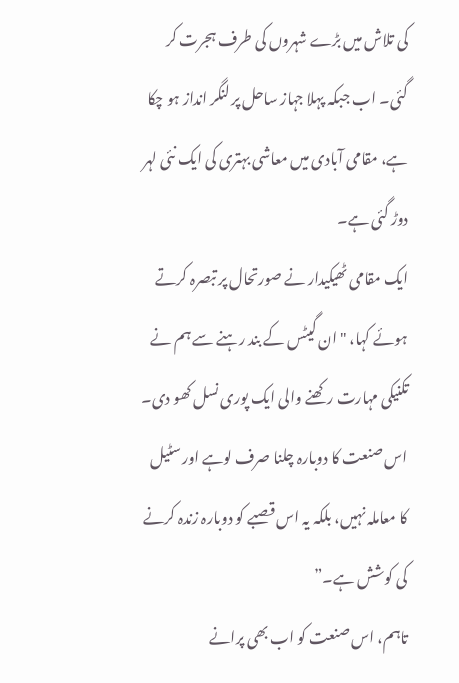کی تلاش میں بڑے شہروں کی طرف ہجرت کر گئی۔ اب جبکہ پہلا جہاز ساحل پر لنگر انداز ہو چکا ہے، مقامی آبادی میں معاشی بہتری کی ایک نئی لہر دوڑ گئی ہے۔
ایک مقامی ٹھیکیدار نے صورتحال پر تبصرہ کرتے ہوئے کہا، "ان گیٹس کے بند رہنے سے ہم نے تکنیکی مہارت رکھنے والی ایک پوری نسل کھو دی۔ اس صنعت کا دوبارہ چلنا صرف لوہے اور سٹیل کا معاملہ نہیں، بلکہ یہ اس قصبے کو دوبارہ زندہ کرنے کی کوشش ہے۔”
تاہم، اس صنعت کو اب بھی پرانے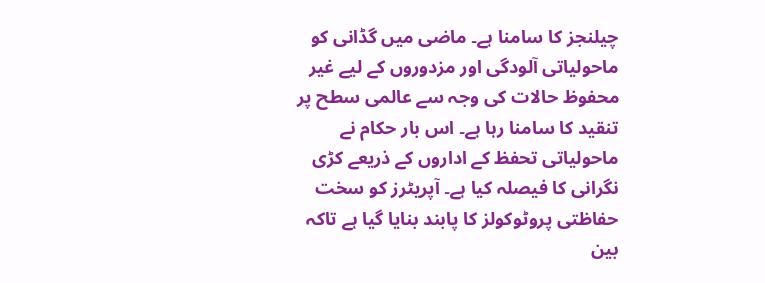چیلنجز کا سامنا ہے۔ ماضی میں گڈانی کو ماحولیاتی آلودگی اور مزدوروں کے لیے غیر محفوظ حالات کی وجہ سے عالمی سطح پر تنقید کا سامنا رہا ہے۔ اس بار حکام نے ماحولیاتی تحفظ کے اداروں کے ذریعے کڑی نگرانی کا فیصلہ کیا ہے۔ آپریٹرز کو سخت حفاظتی پروٹوکولز کا پابند بنایا گیا ہے تاکہ بین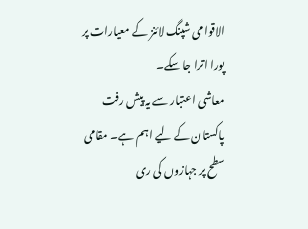الاقوامی شپنگ لائنز کے معیارات پر پورا اترا جا سکے۔
معاشی اعتبار سے یہ پیش رفت پاکستان کے لیے اہم ہے۔ مقامی سطح پر جہازوں کی ری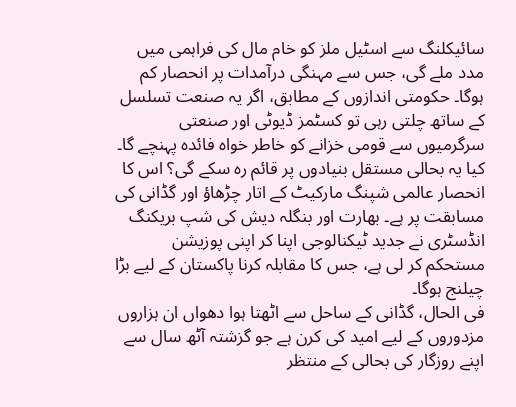سائیکلنگ سے اسٹیل ملز کو خام مال کی فراہمی میں مدد ملے گی، جس سے مہنگی درآمدات پر انحصار کم ہوگا۔ حکومتی اندازوں کے مطابق، اگر یہ صنعت تسلسل کے ساتھ چلتی رہی تو کسٹمز ڈیوٹی اور صنعتی سرگرمیوں سے قومی خزانے کو خاطر خواہ فائدہ پہنچے گا۔
کیا یہ بحالی مستقل بنیادوں پر قائم رہ سکے گی؟ اس کا انحصار عالمی شپنگ مارکیٹ کے اتار چڑھاؤ اور گڈانی کی مسابقت پر ہے۔ بھارت اور بنگلہ دیش کی شپ بریکنگ انڈسٹری نے جدید ٹیکنالوجی اپنا کر اپنی پوزیشن مستحکم کر لی ہے، جس کا مقابلہ کرنا پاکستان کے لیے بڑا چیلنج ہوگا۔
فی الحال، گڈانی کے ساحل سے اٹھتا ہوا دھواں ان ہزاروں مزدوروں کے لیے امید کی کرن ہے جو گزشتہ آٹھ سال سے اپنے روزگار کی بحالی کے منتظر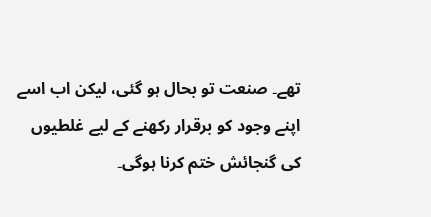تھے۔ صنعت تو بحال ہو گئی، لیکن اب اسے اپنے وجود کو برقرار رکھنے کے لیے غلطیوں کی گنجائش ختم کرنا ہوگی۔